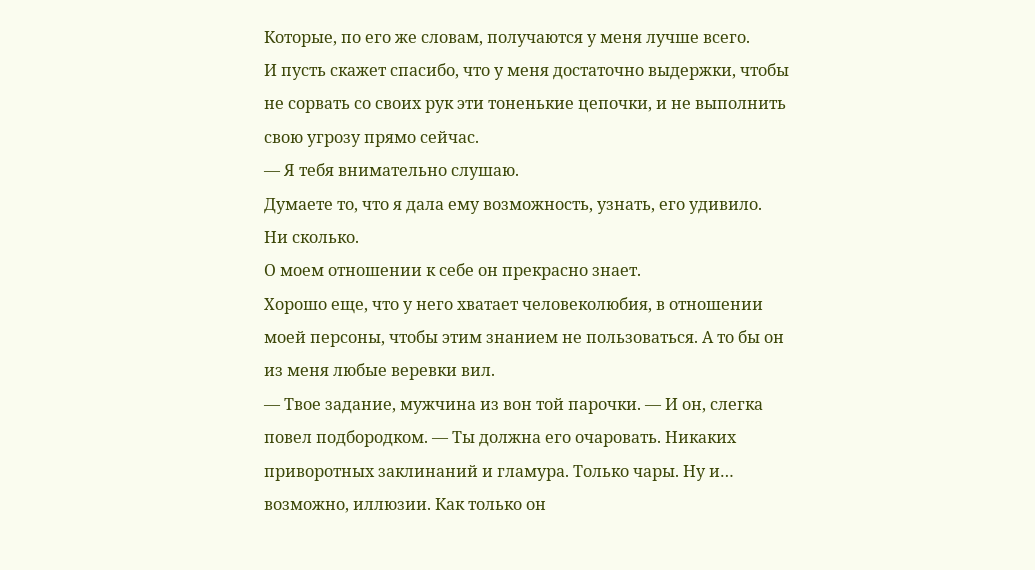Которые, по его же словам, получаются у меня лучше всего.
И пусть скажет спасибо, что у меня достаточно выдержки, чтобы не сорвать со своих рук эти тоненькие цепочки, и не выполнить свою угрозу прямо сейчас.
— Я тебя внимательно слушаю.
Думаете то, что я дала ему возможность, узнать, его удивило.
Ни сколько.
О моем отношении к себе он прекрасно знает.
Хорошо еще, что у него хватает человеколюбия, в отношении моей персоны, чтобы этим знанием не пользоваться. А то бы он из меня любые веревки вил.
— Твое задание, мужчина из вон той парочки. — И он, слегка повел подбородком. — Ты должна его очаровать. Никаких приворотных заклинаний и гламура. Только чары. Ну и… возможно, иллюзии. Как только он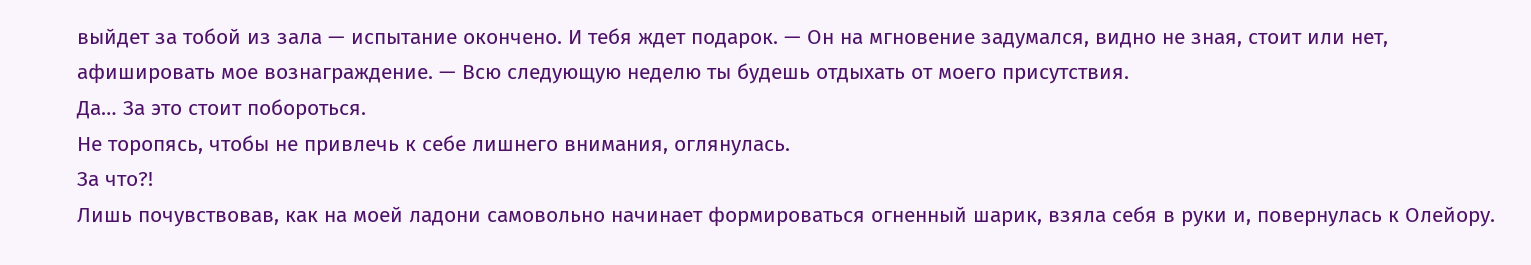выйдет за тобой из зала — испытание окончено. И тебя ждет подарок. — Он на мгновение задумался, видно не зная, стоит или нет, афишировать мое вознаграждение. — Всю следующую неделю ты будешь отдыхать от моего присутствия.
Да… За это стоит побороться.
Не торопясь, чтобы не привлечь к себе лишнего внимания, оглянулась.
За что?!
Лишь почувствовав, как на моей ладони самовольно начинает формироваться огненный шарик, взяла себя в руки и, повернулась к Олейору.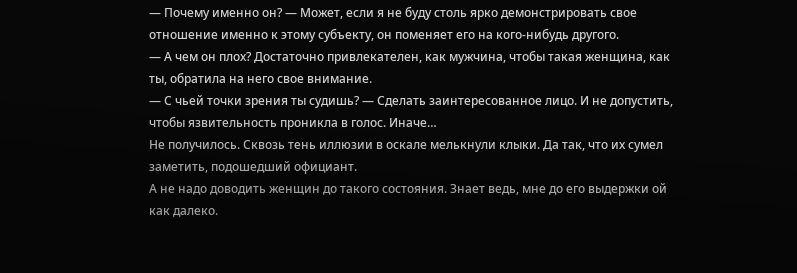— Почему именно он? — Может, если я не буду столь ярко демонстрировать свое отношение именно к этому субъекту, он поменяет его на кого-нибудь другого.
— А чем он плох? Достаточно привлекателен, как мужчина, чтобы такая женщина, как ты, обратила на него свое внимание.
— С чьей точки зрения ты судишь? — Сделать заинтересованное лицо. И не допустить, чтобы язвительность проникла в голос. Иначе…
Не получилось. Сквозь тень иллюзии в оскале мелькнули клыки. Да так, что их сумел заметить, подошедший официант.
А не надо доводить женщин до такого состояния. Знает ведь, мне до его выдержки ой как далеко.